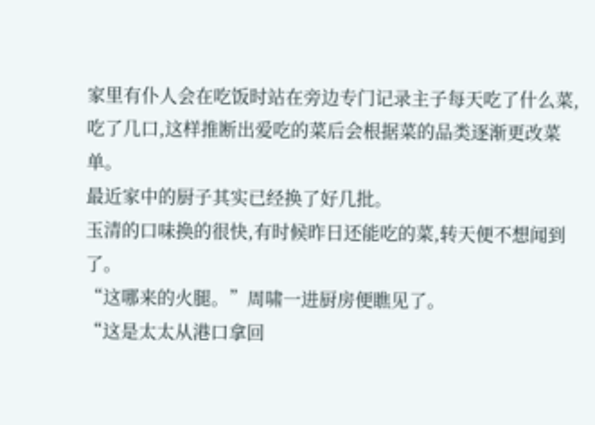家里有仆人会在吃饭时站在旁边专门记录主子每天吃了什么菜,吃了几口,这样推断出爱吃的菜后会根据菜的品类逐渐更改菜单。
最近家中的厨子其实已经换了好几批。
玉清的口味换的很快,有时候昨日还能吃的菜,转天便不想闻到了。
“这哪来的火腿。”周啸一进厨房便瞧见了。
“这是太太从港口拿回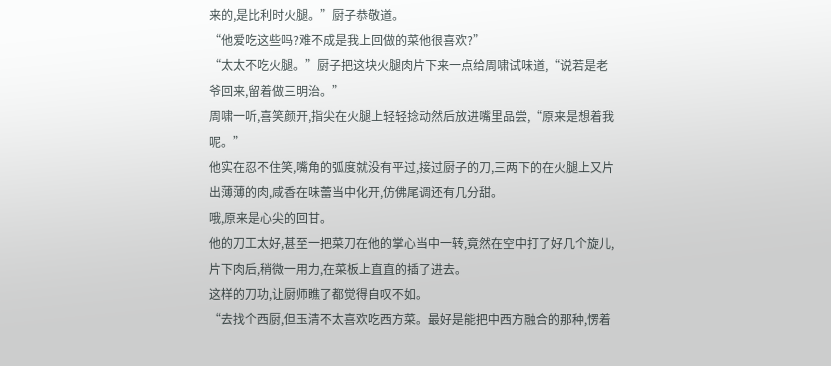来的,是比利时火腿。”厨子恭敬道。
“他爱吃这些吗?难不成是我上回做的菜他很喜欢?”
“太太不吃火腿。”厨子把这块火腿肉片下来一点给周啸试味道,“说若是老爷回来,留着做三明治。”
周啸一听,喜笑颜开,指尖在火腿上轻轻捻动然后放进嘴里品尝,“原来是想着我呢。”
他实在忍不住笑,嘴角的弧度就没有平过,接过厨子的刀,三两下的在火腿上又片出薄薄的肉,咸香在味蕾当中化开,仿佛尾调还有几分甜。
哦,原来是心尖的回甘。
他的刀工太好,甚至一把菜刀在他的掌心当中一转,竟然在空中打了好几个旋儿,片下肉后,稍微一用力,在菜板上直直的插了进去。
这样的刀功,让厨师瞧了都觉得自叹不如。
“去找个西厨,但玉清不太喜欢吃西方菜。最好是能把中西方融合的那种,愣着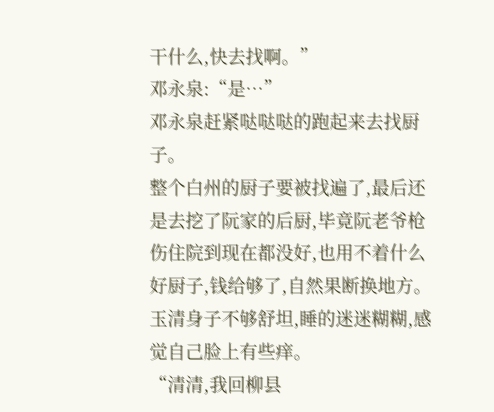干什么,快去找啊。”
邓永泉:“是…”
邓永泉赶紧哒哒哒的跑起来去找厨子。
整个白州的厨子要被找遍了,最后还是去挖了阮家的后厨,毕竟阮老爷枪伤住院到现在都没好,也用不着什么好厨子,钱给够了,自然果断换地方。
玉清身子不够舒坦,睡的迷迷糊糊,感觉自己脸上有些痒。
“清清,我回柳县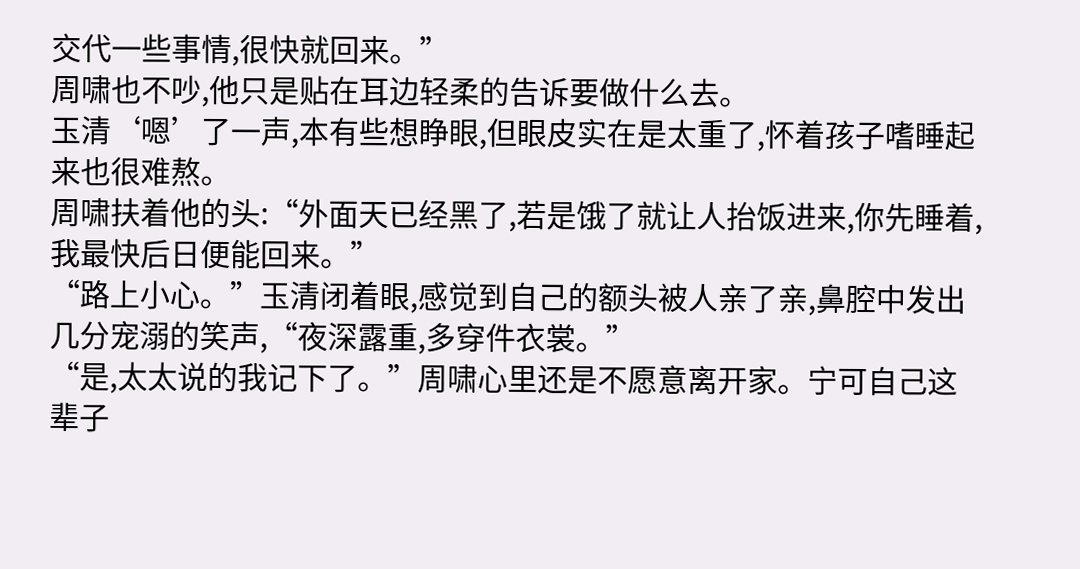交代一些事情,很快就回来。”
周啸也不吵,他只是贴在耳边轻柔的告诉要做什么去。
玉清‘嗯’了一声,本有些想睁眼,但眼皮实在是太重了,怀着孩子嗜睡起来也很难熬。
周啸扶着他的头:“外面天已经黑了,若是饿了就让人抬饭进来,你先睡着,我最快后日便能回来。”
“路上小心。”玉清闭着眼,感觉到自己的额头被人亲了亲,鼻腔中发出几分宠溺的笑声,“夜深露重,多穿件衣裳。”
“是,太太说的我记下了。”周啸心里还是不愿意离开家。宁可自己这辈子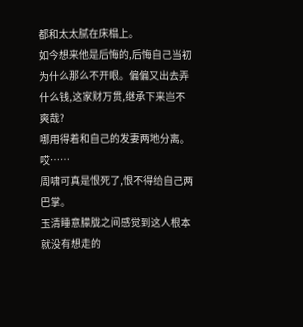都和太太腻在床榻上。
如今想来他是后悔的,后悔自己当初为什么那么不开眼。偏偏又出去弄什么钱,这家财万贯,继承下来岂不爽哉?
哪用得着和自己的发妻两地分离。
哎……
周啸可真是恨死了,恨不得给自己两巴掌。
玉清睡意朦胧之间感觉到这人根本就没有想走的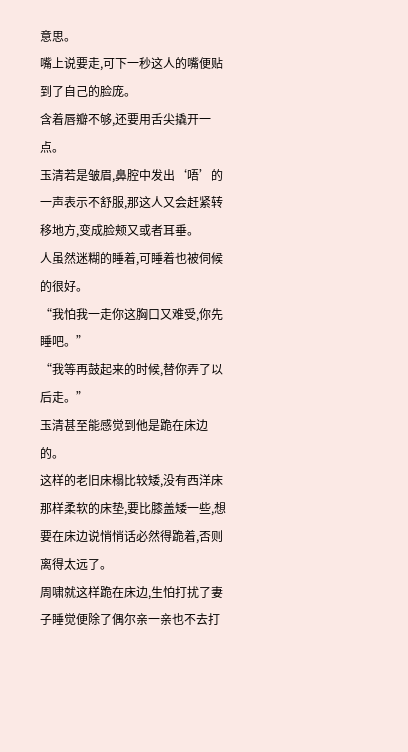意思。
嘴上说要走,可下一秒这人的嘴便贴到了自己的脸庞。
含着唇瓣不够,还要用舌尖撬开一点。
玉清若是皱眉,鼻腔中发出‘唔’的一声表示不舒服,那这人又会赶紧转移地方,变成脸颊又或者耳垂。
人虽然迷糊的睡着,可睡着也被伺候的很好。
“我怕我一走你这胸口又难受,你先睡吧。”
“我等再鼓起来的时候,替你弄了以后走。”
玉清甚至能感觉到他是跪在床边的。
这样的老旧床榻比较矮,没有西洋床那样柔软的床垫,要比膝盖矮一些,想要在床边说悄悄话必然得跪着,否则离得太远了。
周啸就这样跪在床边,生怕打扰了妻子睡觉便除了偶尔亲一亲也不去打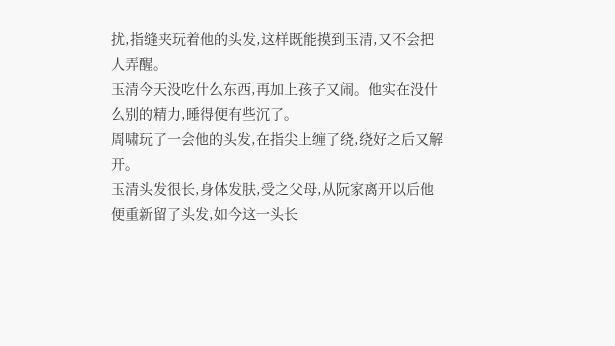扰,指缝夹玩着他的头发,这样既能摸到玉清,又不会把人弄醒。
玉清今天没吃什么东西,再加上孩子又闹。他实在没什么别的精力,睡得便有些沉了。
周啸玩了一会他的头发,在指尖上缠了绕,绕好之后又解开。
玉清头发很长,身体发肤,受之父母,从阮家离开以后他便重新留了头发,如今这一头长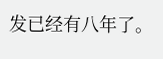发已经有八年了。